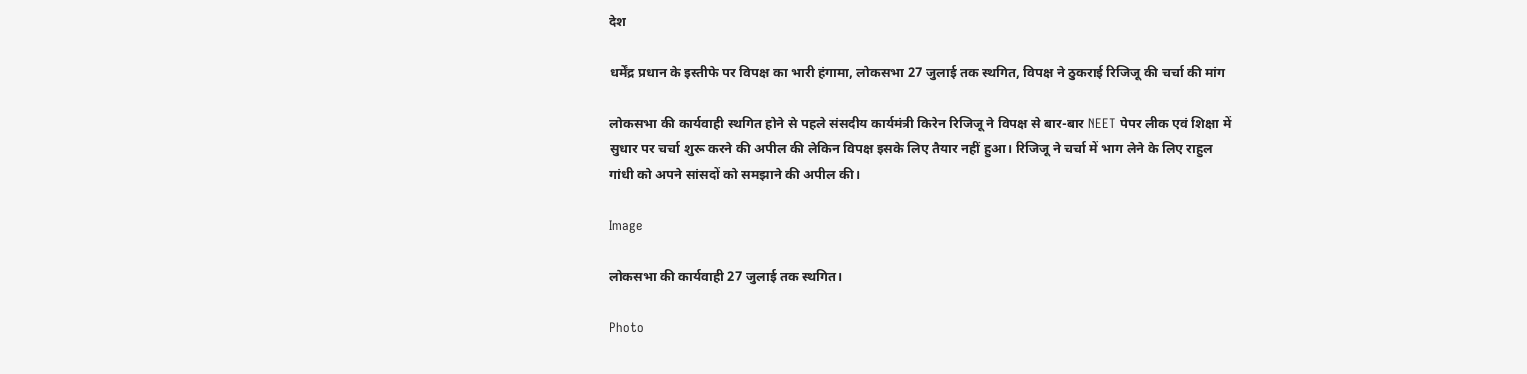देश

धर्मेंद्र प्रधान के इस्तीफे पर विपक्ष का भारी हंगामा, लोकसभा 27 जुलाई तक स्थगित, विपक्ष ने ठुकराई रिजिजू की चर्चा की मांग

लोकसभा की कार्यवाही स्थगित होने से पहले संसदीय कार्यमंत्री किरेन रिजिजू ने विपक्ष से बार-बार NEET पेपर लीक एवं शिक्षा में सुधार पर चर्चा शुरू करने की अपील की लेकिन विपक्ष इसके लिए तैयार नहीं हुआ। रिजिजू ने चर्चा में भाग लेने के लिए राहुल गांधी को अपने सांसदों को समझाने की अपील की।

Image

लोकसभा की कार्यवाही 27 जुलाई तक स्थगित।

Photo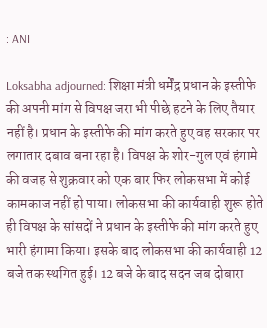: ANI

Loksabha adjourned: शिक्षा मंत्री धर्मेंद्र प्रधान के इस्तीफे की अपनी मांग से विपक्ष जरा भी पीछे हटने के लिए तैयार नहीं है। प्रधान के इस्तीफे की मांग करते हुए वह सरकार पर लगातार दबाव बना रहा है। विपक्ष के शोर-गुल एवं हंगामे की वजह से शुक्रवार को एक बार फिर लोकसभा में कोई कामकाज नहीं हो पाया। लोकसभा की कार्यवाही शुरू होते ही विपक्ष के सांसदों ने प्रधान के इस्तीफे की मांग करते हुए भारी हंगामा किया। इसके बाद लोकसभा की कार्यवाही 12 बजे तक स्थगित हुई। 12 बजे के बाद सदन जब दोबारा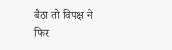बैठा तो विपक्ष ने फिर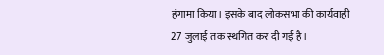हंगामा किया। इसके बाद लोकसभा की कार्यवाही 27 जुलाई तक स्थगित कर दी गई है।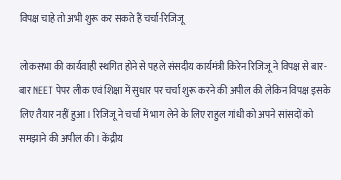विपक्ष चाहे तो अभी शुरू कर सकते हैं चर्चा-रिजिजू

लोकसभा की कार्यवाही स्थगित होने से पहले संसदीय कार्यमंत्री किरेन रिजिजू ने विपक्ष से बार-बार NEET पेपर लीक एवं शिक्षा में सुधार पर चर्चा शुरू करने की अपील की लेकिन विपक्ष इसके लिए तैयार नहीं हुआ। रिजिजू ने चर्चा में भाग लेने के लिए राहुल गांधी को अपने सांसदों को समझाने की अपील की। केंद्रीय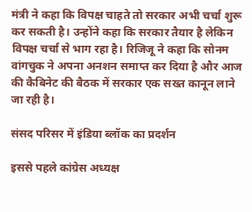मंत्री ने कहा कि विपक्ष चाहते तो सरकार अभी चर्चा शुरू कर सकती है। उन्होंने कहा कि सरकार तैयार है लेकिन विपक्ष चर्चा से भाग रहा है। रिजिजू ने कहा कि सोनम वांगचुक ने अपना अनशन समाप्त कर दिया है और आज की कैबिनेट की बैठक में सरकार एक सख्त कानून लाने जा रही है।

संसद परिसर में इंडिया ब्लॉक का प्रदर्शन

इससे पहले कांग्रेस अध्यक्ष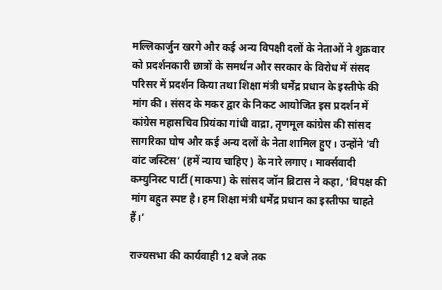मल्लिकार्जुन खरगे और कई अन्य विपक्षी दलों के नेताओं ने शुक्रवार को प्रदर्शनकारी छात्रों के समर्थन और सरकार के विरोध में संसद परिसर में प्रदर्शन किया तथा शिक्षा मंत्री धर्मेंद्र प्रधान के इस्तीफे की मांग की। संसद के मकर द्वार के निकट आयोजित इस प्रदर्शन में कांग्रेस महासचिव प्रियंका गांधी वाद्रा, तृणमूल कांग्रेस की सांसद सागरिका घोष और कई अन्य दलों के नेता शामिल हुए। उन्होंने 'वी वांट जस्टिस’ (हमें न्याय चाहिए) के नारे लगाए। मार्क्सवादी कम्युनिस्ट पार्टी (माकपा) के सांसद जॉन ब्रिटास ने कहा, 'विपक्ष की मांग बहुत स्पष्ट है। हम शिक्षा मंत्री धर्मेंद्र प्रधान का इस्तीफा चाहते हैं।’

राज्यसभा की कार्यवाही 12 बजे तक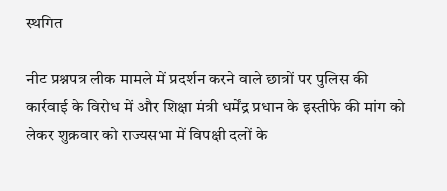स्थगित

नीट प्रश्नपत्र लीक मामले में प्रदर्शन करने वाले छात्रों पर पुलिस की कार्रवाई के विरोध में और शिक्षा मंत्री धर्मेंद्र प्रधान के इस्तीफे की मांग को लेकर शुक्रवार को राज्यसभा में विपक्षी दलों के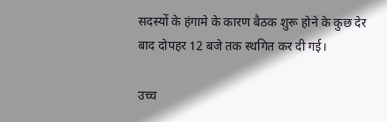सदस्यों के हंगामे के कारण बैठक शुरू होने के कुछ देर बाद दोपहर 12 बजे तक स्थगित कर दी गई।

उच्च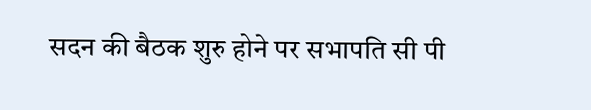सदन की बैठक शुरु होने पर सभापति सी पी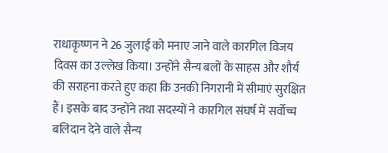राधाकृष्णन ने 26 जुलाई को मनाए जाने वाले कारगिल विजय दिवस का उल्लेख किया। उन्होंने सैन्य बलों के साहस और शौर्य की सराहना करते हुए कहा कि उनकी निगरानी में सीमाएं सुरक्षित हैं। इसके बाद उन्होंने तथा सदस्यों ने कारगिल संघर्ष में सर्वोच्च बलिदान देने वाले सैन्य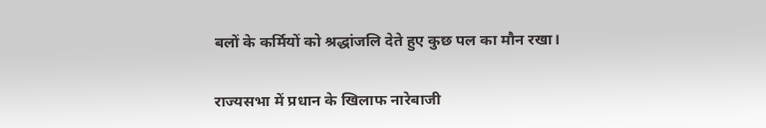बलों के कर्मियों को श्रद्धांजलि देते हुए कुछ पल का मौन रखा।

राज्यसभा में प्रधान के खिलाफ नारेबाजी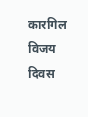कारगिल विजय दिवस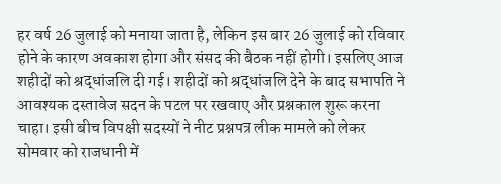हर वर्ष 26 जुलाई को मनाया जाता है, लेकिन इस बार 26 जुलाई को रविवार होने के कारण अवकाश होगा और संसद की बैठक नहीं होगी। इसलिए आज शहीदों को श्रद्धांजलि दी गई। शहीदों को श्रद्धांजलि देने के बाद सभापति ने आवश्यक दस्तावेज सदन के पटल पर रखवाए और प्रश्नकाल शुरू करना चाहा। इसी बीच विपक्षी सदस्यों ने नीट प्रश्नपत्र लीक मामले को लेकर सोमवार को राजधानी में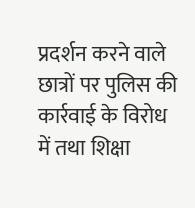प्रदर्शन करने वाले छात्रों पर पुलिस की कार्रवाई के विरोध में तथा शिक्षा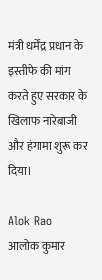मंत्री धर्मेंद्र प्रधान के इस्तीफे की मांग करते हुए सरकार के खिलाफ नारेबाजी और हंगामा शुरू कर दिया।

Alok Rao
आलोक कुमार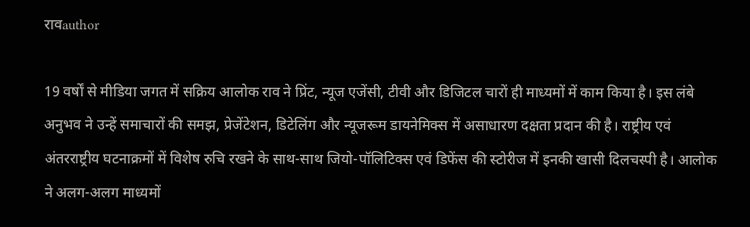रावauthor

19 वर्षों से मीडिया जगत में सक्रिय आलोक राव ने प्रिंट, न्यूज एजेंसी, टीवी और डिजिटल चारों ही माध्यमों में काम किया है। इस लंबे अनुभव ने उन्हें समाचारों की समझ, प्रेजेंटेशन, डिटेलिंग और न्यूजरूम डायनेमिक्स में असाधारण दक्षता प्रदान की है। राष्ट्रीय एवं अंतरराष्ट्रीय घटनाक्रमों में विशेष रुचि रखने के साथ-साथ जियो-पॉलिटिक्स एवं डिफेंस की स्टोरीज में इनकी खासी दिलचस्पी है। आलोक ने अलग-अलग माध्यमों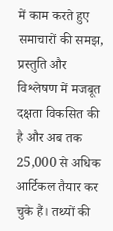में काम करते हुए समाचारों की समझ, प्रस्तुति और विश्लेषण में मजबूत दक्षता विकसित की है और अब तक 25,000 से अधिक आर्टिकल तैयार कर चुके हैं। तथ्यों की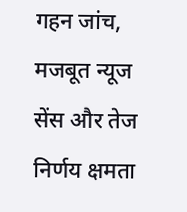गहन जांच, मजबूत न्यूज सेंस और तेज निर्णय क्षमता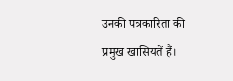उनकी पत्रकारिता की प्रमुख खासियतें हैं।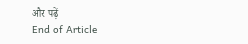और पढ़ें
End of Article